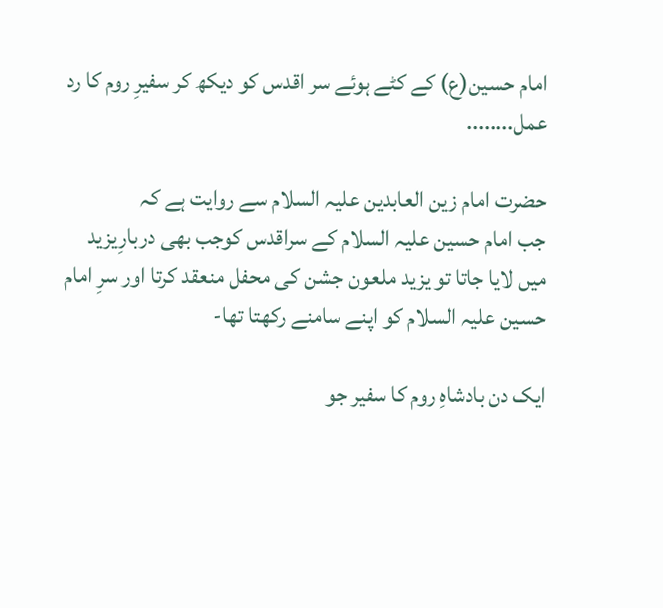امام حسین(ع) کے کٹے ہوئے سر اقدس کو دیکھ کر سفیرِ روم کا رد عمل........

حضرت امام زین العابدین علیہ السلام سے روایت ہے کہ
جب امام حسین علیہ السلام کے سراقدس کوجب بھی دربارِیزید میں لایا جاتا تو یزید ملعون جشن کی محفل منعقد کرتا اور سرِ امام حسین علیہ السلام کو اپنے سامنے رکھتا تھا-

ایک دن بادشاہِ روم کا سفیر جو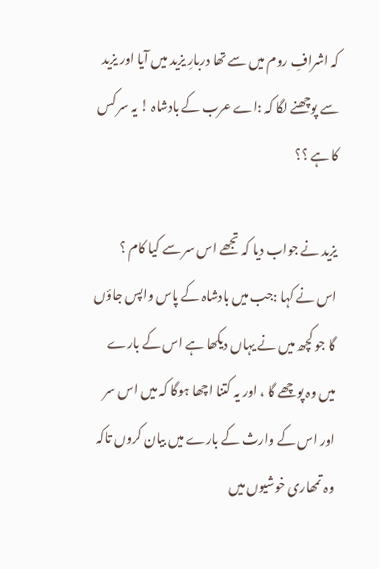کہ اشرافِ روم میں سے تھا دربارِ یزید میں آیا اور یزید سے پوچھنے لگا کہ :اے عرب کے بادشاہ ! یہ سر کس کا ہے ؟؟

یزید نے جواب دیا کہ تجھے اس سر سے کیا کام ؟
اس نے کہا :جب میں بادشاہ کے پاس واپس جاؤں گا جو کچھ میں نے یہاں دیکھا ہے اس کے بارے میں وہ پوچھے گا ، اور یہ کتنا اچھا ہوگا کہ میں اس سر اور اس کے وارث کے بارے میں بیان کروں تاکہ وہ تمھاری خوشیوں میں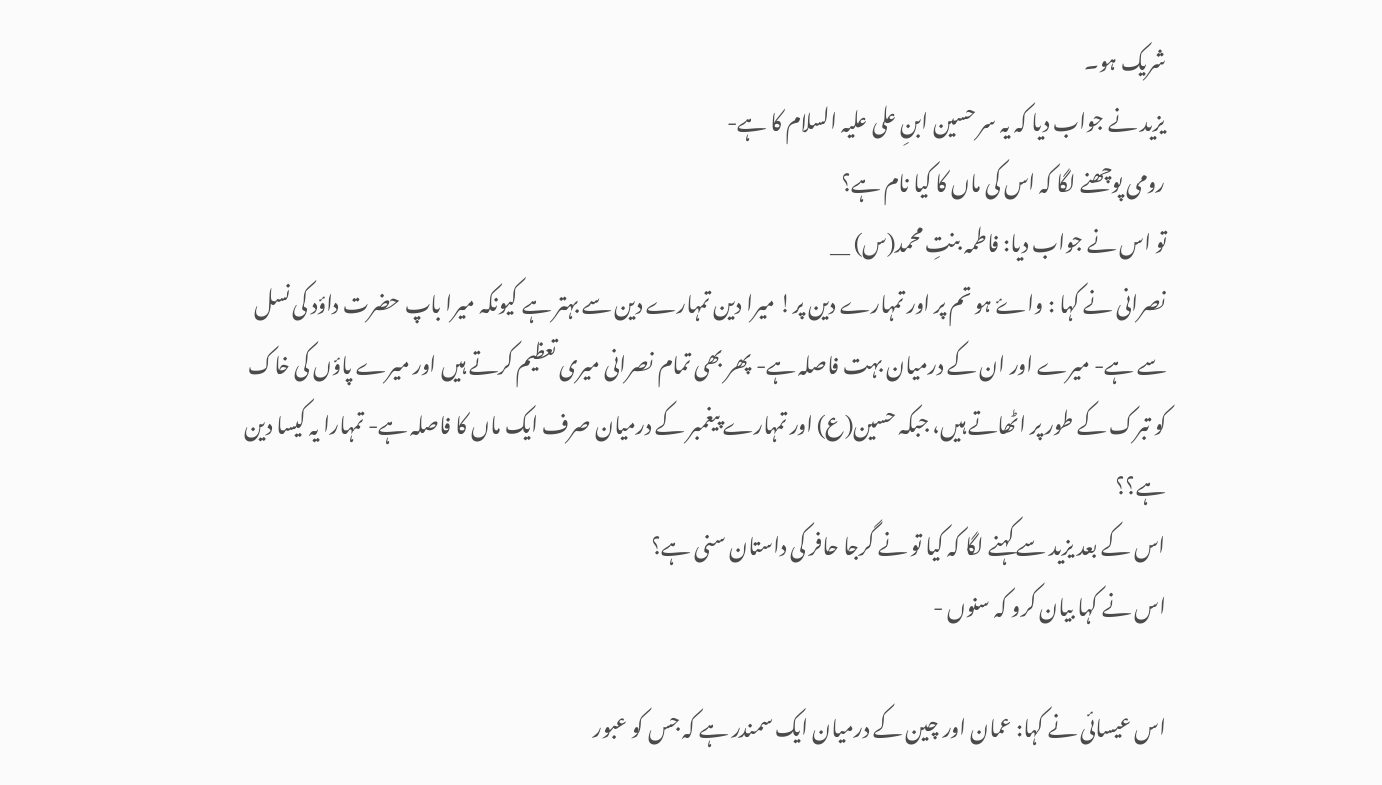شریک ہو۔
یزید نے جواب دیا کہ یہ سر حسین ابنِ علی علیہ السلام کا ہے-
رومی پوچھنے لگا کہ اس کی ماں کا کیا نام ہے؟
تو اس نے جواب دیا: فاطمہ بنتِ محمد(س) __
نصرانی نے کہا : واۓ ہو تم پر اور تمہارے دین پر! میرا دین تمہارے دین سے بہتر ہے کیونکہ میرا باپ حضرت داؤد کی نسل سے ہے- میرے اور ان کے درمیان بہت فاصلہ ہے- پھر بھی تمام نصرانی میری تعظیم کرتے ہیں اور میرے پاؤں کی خاک کو تبرک کے طور پر اٹھاتے ہیں، جبکہ حسین(ع) اور تمہارے پیغمبر کے درمیان صرف ایک ماں کا فاصلہ ہے- تمہارا یہ کیسا دین ہے؟؟
اس کے بعد یزید سے کہنے لگا کہ کیا تو نے گرجا حافر کی داستان سنی ہے؟
اس نے کہا بیان کرو کہ سنوں -

اس عیسائی نے کہا: عمان اور چین کے درمیان ایک سمندر ہے کہ جس کو عبور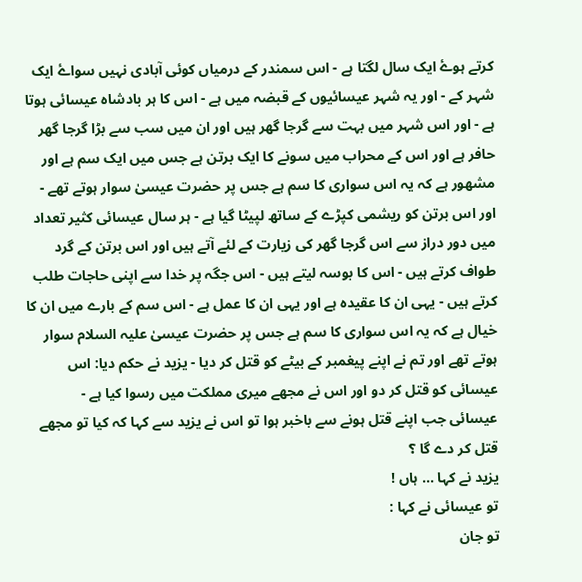کرتے ہوۓ ایک سال لگتا ہے - اس سمندر کے درمیاں کوئی آبادی نہیں سواۓ ایک شہر کے - اور یہ شہر عیسائیوں کے قبضہ میں ہے - اس کا ہر بادشاہ عیسائی ہوتا ہے - اور اس شہر میں بہت سے گرجا گھر ہیں اور ان میں سب سے بڑا گرجا گھر حافر ہے اور اس کے محراب میں سونے کا ایک برتن ہے جس میں ایک سم ہے اور مشھور ہے کہ یہ اس سواری کا سم ہے جس پر حضرت عیسیٰ سوار ہوتے تھے - اور اس برتن کو ریشمی کپڑے کے ساتھ لپیٹا گیا ہے - ہر سال عیسائی کثیر تعداد میں دور دراز سے اس گرجا گھر کی زیارت کے لئے آتے ہیں اور اس برتن کے گرد طواف کرتے ہیں - اس کا بوسہ لیتے ہیں - اس جگہ پر خدا سے اپنی حاجات طلب کرتے ہیں - یہی ان کا عقیدہ ہے اور یہی ان کا عمل ہے - اس سم کے بارے میں ان کا خیال ہے کہ یہ اس سواری کا سم ہے جس پر حضرت عیسیٰ علیہ السلام سوار ہوتے تھے اور تم نے اپنے پیغمبر کے بیٹے کو قتل کر دیا - یزید نے حکم دیا: اس عیسائی کو قتل کر دو اور اس نے مجھے میری مملکت میں رسوا کیا ہے -
عیسائی جب اپنے قتل ہونے سے باخبر ہوا تو اس نے یزید سے کہا کہ کیا تو مجھے قتل کر دے گا ؟
یزید نے کہا ... ہاں !
تو عیسائی نے کہا :
تو جان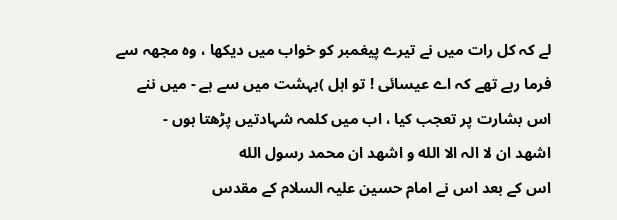لے کہ کل رات میں نے تیرے پیغمبر کو خواب میں دیکھا ، وہ مجھہ سے فرما رہے تھے کہ اے عیسائی ! تو اہل )بہشت میں سے ہے - میں ننے اس بشارت پر تعجب کیا ، اب میں کلمہ شہادتیں پڑھتا ہوں -
اشھد ان لا الہ الا الله و اشھد ان محمد رسول الله
اس کے بعد اس نے امام حسین علیہ السلام کے مقدس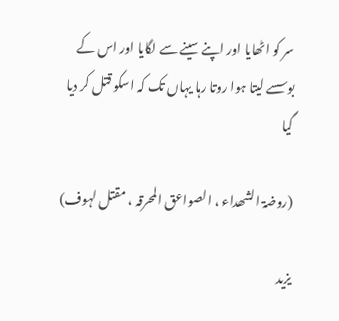سر کو اٹھایا اور اپنے سینے سے لگایا اور اس کے بوسسے لیتا ہوا روتا رہا یہاں تک کہ اسکو قتل کر دیا گیا

(روضۃ الشھداء ، الصواعق المحرقہ ، مقتل لہوف)

یزید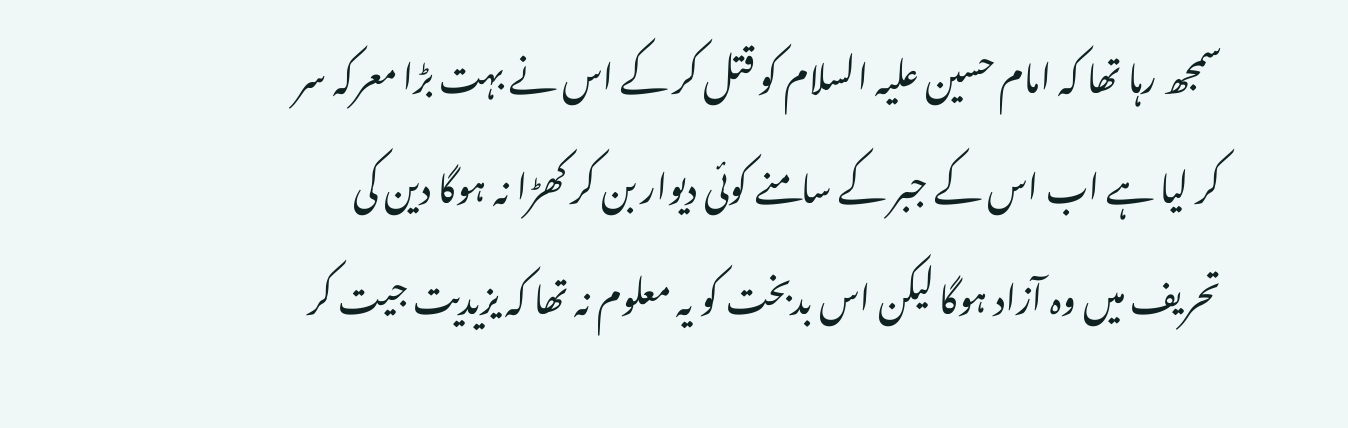سمجھ رہا تھا کہ امام حسین علیہ السلام کو قتل کر کے اس نے بہت بڑا معرکہ سر کر لیا ہے اب اس کے جبر کے سامنے کوئی دیوار بن کر کھڑا نہ ہوگا دین کی تحریف میں وہ آزاد ہوگا لیکن اس بدبخت کو یہ معلوم نہ تھا کہ یزیدیت جیت کر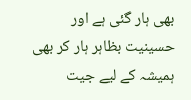بھی ہار گئی ہے اور حسینیت بظاہر ہار کر بھی ہمیشہ کے لیے جیت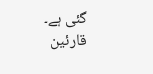گئی ہے۔
قارئین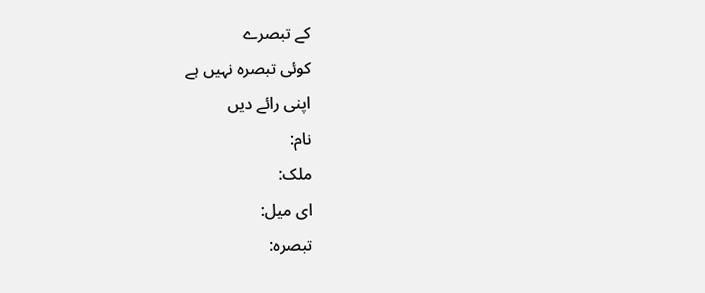کے تبصرے
کوئی تبصرہ نہیں ہے
اپنی رائے دیں
نام:
ملک:
ای میل:
تبصرہ: